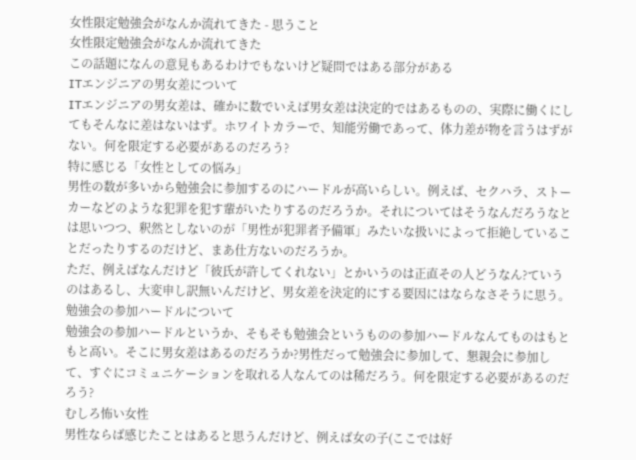女性限定勉強会がなんか流れてきた - 思うこと
女性限定勉強会がなんか流れてきた
この話題になんの意見もあるわけでもないけど疑問ではある部分がある
ITエンジニアの男女差について
ITエンジニアの男女差は、確かに数でいえば男女差は決定的ではあるものの、実際に働くにしてもそんなに差はないはず。ホワイトカラーで、知能労働であって、体力差が物を言うはずがない。何を限定する必要があるのだろう?
特に感じる「女性としての悩み」
男性の数が多いから勉強会に参加するのにハードルが高いらしい。例えば、セクハラ、ストーカーなどのような犯罪を犯す輩がいたりするのだろうか。それについてはそうなんだろうなとは思いつつ、釈然としないのが「男性が犯罪者予備軍」みたいな扱いによって拒絶していることだったりするのだけど、まあ仕方ないのだろうか。
ただ、例えばなんだけど「彼氏が許してくれない」とかいうのは正直その人どうなん?ていうのはあるし、大変申し訳無いんだけど、男女差を決定的にする要因にはならなさそうに思う。
勉強会の参加ハードルについて
勉強会の参加ハードルというか、そもそも勉強会というものの参加ハードルなんてものはもともと高い。そこに男女差はあるのだろうか?男性だって勉強会に参加して、懇親会に参加して、すぐにコミュニケーションを取れる人なんてのは稀だろう。何を限定する必要があるのだろう?
むしろ怖い女性
男性ならば感じたことはあると思うんだけど、例えば女の子(ここでは好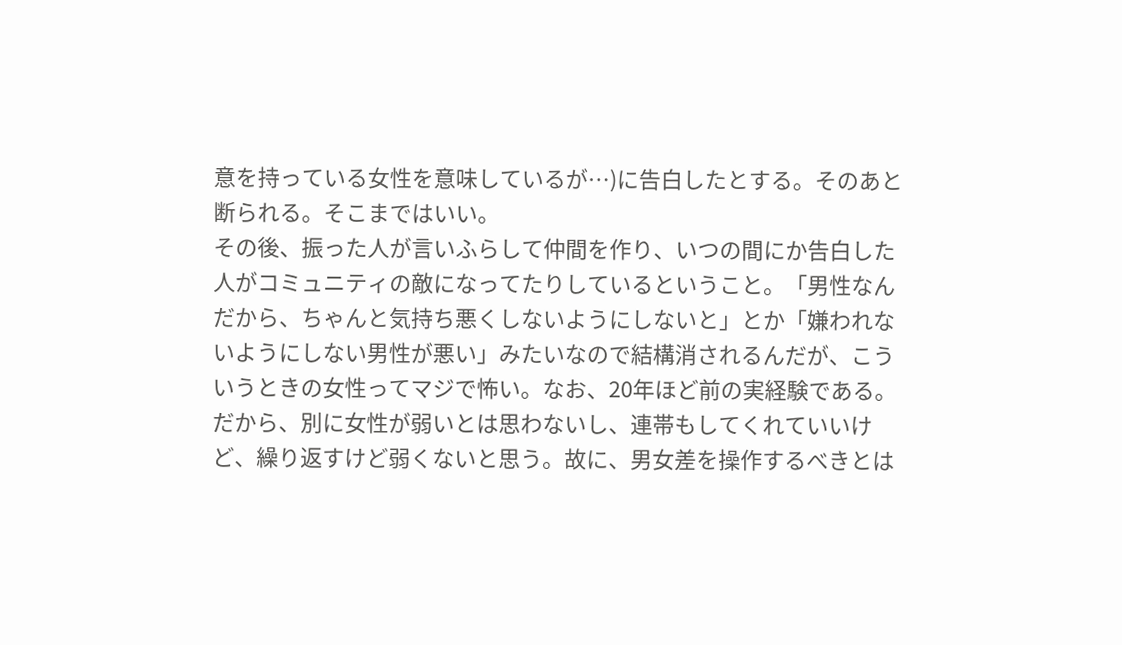意を持っている女性を意味しているが…)に告白したとする。そのあと断られる。そこまではいい。
その後、振った人が言いふらして仲間を作り、いつの間にか告白した人がコミュニティの敵になってたりしているということ。「男性なんだから、ちゃんと気持ち悪くしないようにしないと」とか「嫌われないようにしない男性が悪い」みたいなので結構消されるんだが、こういうときの女性ってマジで怖い。なお、20年ほど前の実経験である。
だから、別に女性が弱いとは思わないし、連帯もしてくれていいけど、繰り返すけど弱くないと思う。故に、男女差を操作するべきとは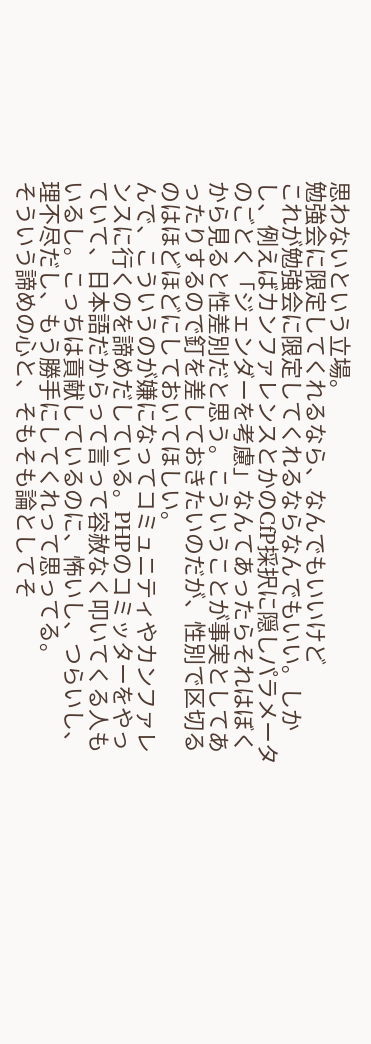思わないという立場。
勉強会に限定してくれるなら、なんでもいいけど
これが勉強会に限定してくれるならなんでもいい。しかし、例えばカンファレンスとかのCfP採択に隠しパラメータのごとく「ジェンダーを考慮」なんてあったらそれはぼくから見ると性差別だと思う。こういうことが事実としてあったりするので釘を差しておきたいのだが、性別で区切るのはほどほどにしておいてほしい。
んで、こういうのが嫌になってコミュニティやカンファレンスに行くのを諦めだしている。PHPのコミッターをやっていて、日本語だからって言って容赦なく叩いてくる人もいるし。こっちは貢献しているのに、怖いし、つらいし、理不尽だし、もう勝手にしてくれって思ってる。
そういう諦めの心と、そもそも論としてそ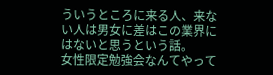ういうところに来る人、来ない人は男女に差はこの業界にはないと思うという話。
女性限定勉強会なんてやって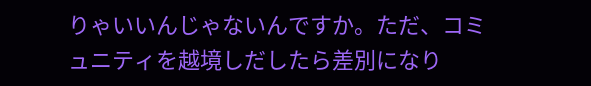りゃいいんじゃないんですか。ただ、コミュニティを越境しだしたら差別になり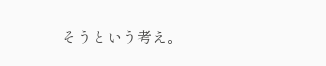そうという考え。